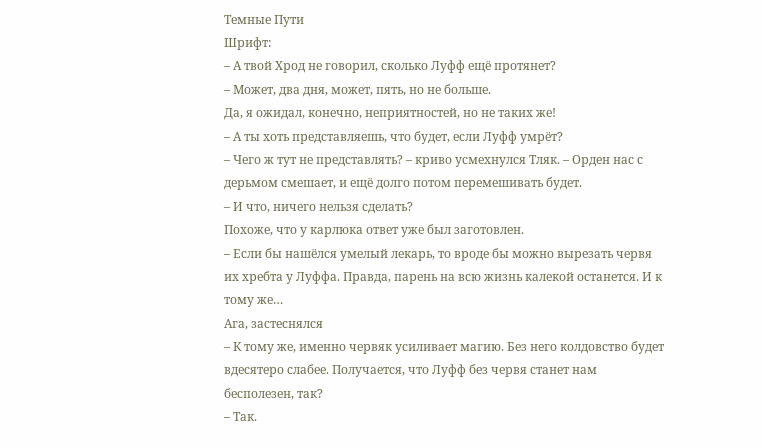Темные Пути
Шрифт:
– А твой Хрод не говорил, сколько Луфф ещё протянет?
– Может, два дня, может, пять, но не больше.
Да, я ожидал, конечно, неприятностей, но не таких же!
– А ты хоть представляешь, что будет, если Луфф умрёт?
– Чего ж тут не представлять? – криво усмехнулся Тляк. – Орден нас с дерьмом смешает, и ещё долго потом перемешивать будет.
– И что, ничего нельзя сделать?
Похоже, что у карлюка ответ уже был заготовлен.
– Если бы нашёлся умелый лекарь, то вроде бы можно вырезать червя их хребта у Луффа. Правда, парень на всю жизнь калекой останется. И к тому же…
Ага, застеснялся
– К тому же, именно червяк усиливает магию. Без него колдовство будет вдесятеро слабее. Получается, что Луфф без червя станет нам бесполезен, так?
– Так.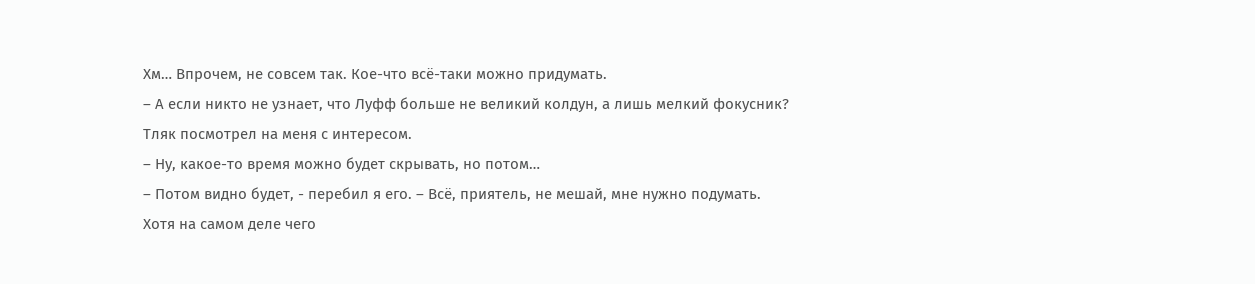Хм… Впрочем, не совсем так. Кое-что всё-таки можно придумать.
– А если никто не узнает, что Луфф больше не великий колдун, а лишь мелкий фокусник?
Тляк посмотрел на меня с интересом.
– Ну, какое-то время можно будет скрывать, но потом…
– Потом видно будет, - перебил я его. – Всё, приятель, не мешай, мне нужно подумать.
Хотя на самом деле чего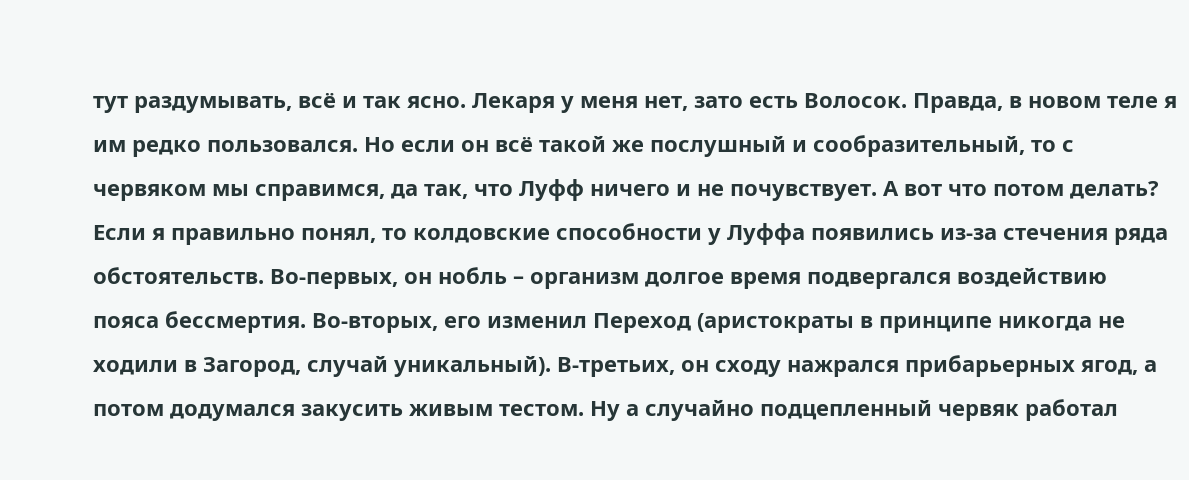тут раздумывать, всё и так ясно. Лекаря у меня нет, зато есть Волосок. Правда, в новом теле я им редко пользовался. Но если он всё такой же послушный и сообразительный, то с червяком мы справимся, да так, что Луфф ничего и не почувствует. А вот что потом делать?
Если я правильно понял, то колдовские способности у Луффа появились из-за стечения ряда обстоятельств. Во-первых, он нобль – организм долгое время подвергался воздействию пояса бессмертия. Во-вторых, его изменил Переход (аристократы в принципе никогда не ходили в Загород, случай уникальный). В-третьих, он сходу нажрался прибарьерных ягод, а потом додумался закусить живым тестом. Ну а случайно подцепленный червяк работал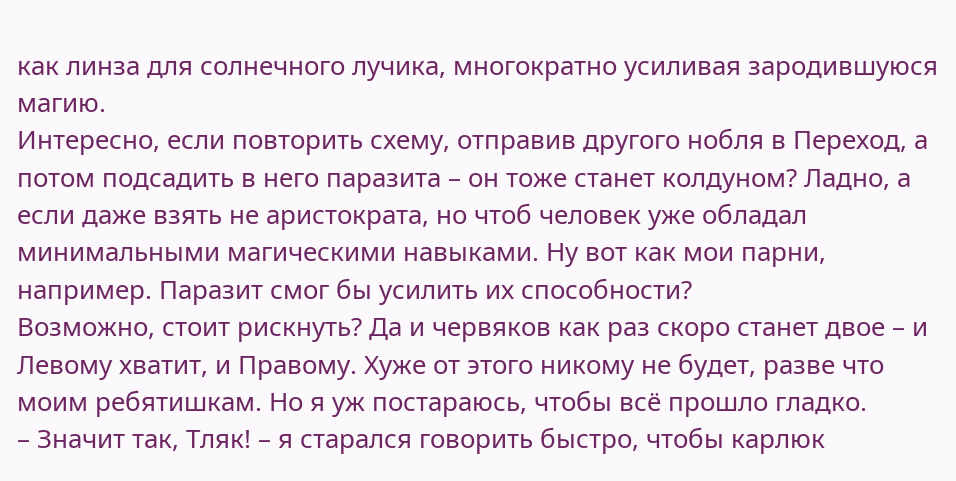как линза для солнечного лучика, многократно усиливая зародившуюся магию.
Интересно, если повторить схему, отправив другого нобля в Переход, а потом подсадить в него паразита – он тоже станет колдуном? Ладно, а если даже взять не аристократа, но чтоб человек уже обладал минимальными магическими навыками. Ну вот как мои парни, например. Паразит смог бы усилить их способности?
Возможно, стоит рискнуть? Да и червяков как раз скоро станет двое – и Левому хватит, и Правому. Хуже от этого никому не будет, разве что моим ребятишкам. Но я уж постараюсь, чтобы всё прошло гладко.
– Значит так, Тляк! – я старался говорить быстро, чтобы карлюк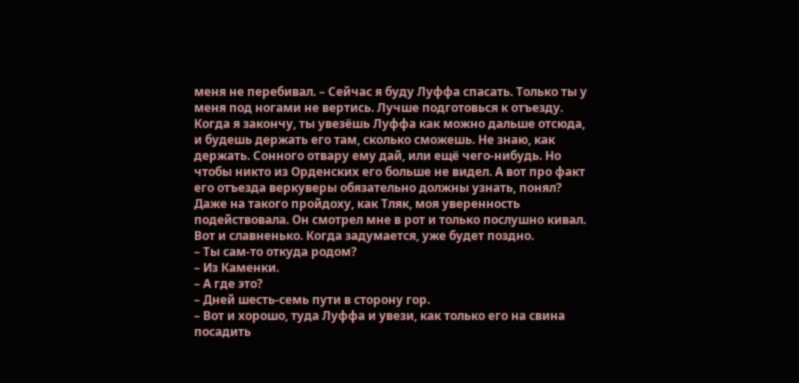меня не перебивал. – Сейчас я буду Луффа спасать. Только ты у меня под ногами не вертись. Лучше подготовься к отъезду. Когда я закончу, ты увезёшь Луффа как можно дальше отсюда, и будешь держать его там, сколько сможешь. Не знаю, как держать. Сонного отвару ему дай, или ещё чего-нибудь. Но чтобы никто из Орденских его больше не видел. А вот про факт его отъезда веркуверы обязательно должны узнать, понял?
Даже на такого пройдоху, как Тляк, моя уверенность подействовала. Он смотрел мне в рот и только послушно кивал. Вот и славненько. Когда задумается, уже будет поздно.
– Ты сам-то откуда родом?
– Из Каменки.
– А где это?
– Дней шесть-семь пути в сторону гор.
– Вот и хорошо, туда Луффа и увези, как только его на свина посадить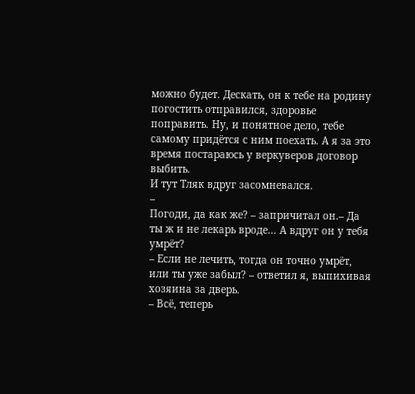можно будет. Дескать, он к тебе на родину погостить отправился, здоровье поправить. Ну, и понятное дело, тебе самому придётся с ним поехать. А я за это время постараюсь у веркуверов договор выбить.
И тут Тляк вдруг засомневался.
–
Погоди, да как же? – запричитал он.– Да ты ж и не лекарь вроде… А вдруг он у тебя умрёт?
– Если не лечить, тогда он точно умрёт, или ты уже забыл? – ответил я, выпихивая хозяина за дверь.
– Всё, теперь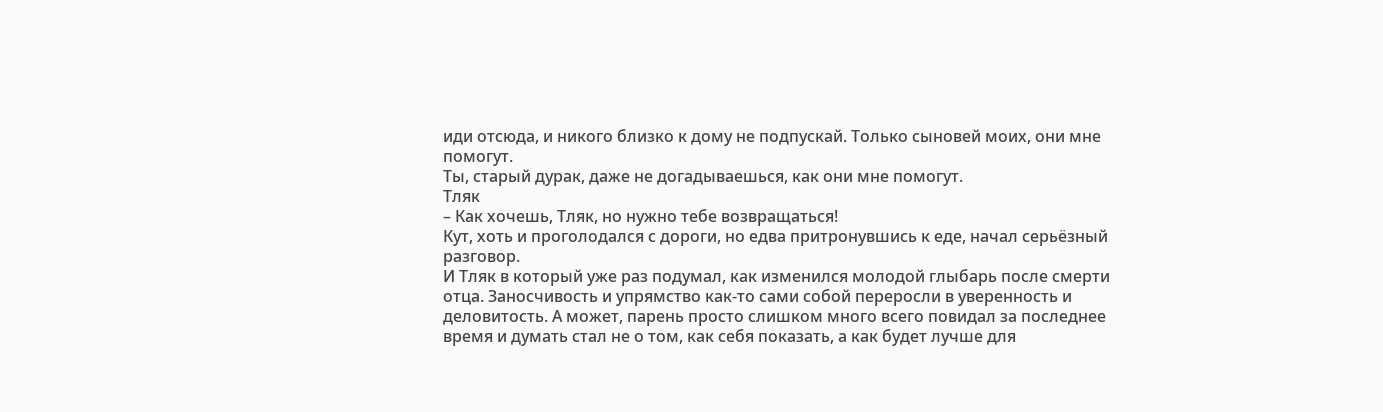иди отсюда, и никого близко к дому не подпускай. Только сыновей моих, они мне помогут.
Ты, старый дурак, даже не догадываешься, как они мне помогут.
Тляк
– Как хочешь, Тляк, но нужно тебе возвращаться!
Кут, хоть и проголодался с дороги, но едва притронувшись к еде, начал серьёзный разговор.
И Тляк в который уже раз подумал, как изменился молодой глыбарь после смерти отца. Заносчивость и упрямство как-то сами собой переросли в уверенность и деловитость. А может, парень просто слишком много всего повидал за последнее время и думать стал не о том, как себя показать, а как будет лучше для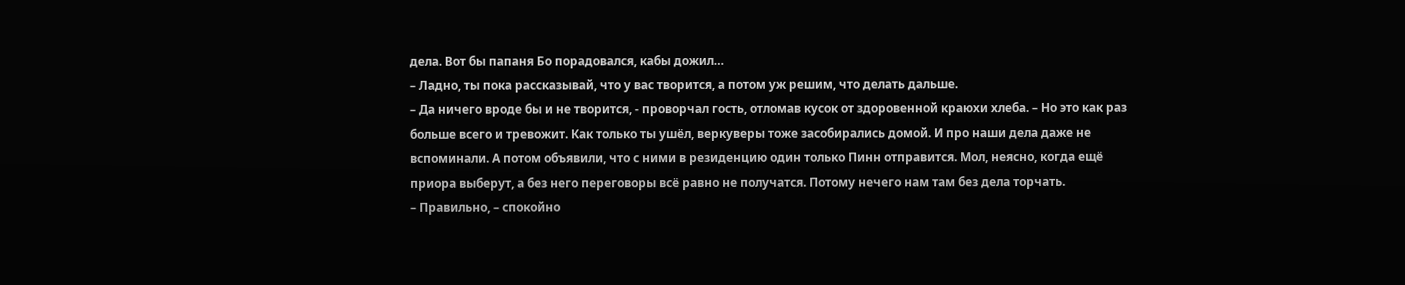дела. Вот бы папаня Бо порадовался, кабы дожил…
– Ладно, ты пока рассказывай, что у вас творится, а потом уж решим, что делать дальше.
– Да ничего вроде бы и не творится, - проворчал гость, отломав кусок от здоровенной краюхи хлеба. – Но это как раз больше всего и тревожит. Как только ты ушёл, веркуверы тоже засобирались домой. И про наши дела даже не вспоминали. А потом объявили, что с ними в резиденцию один только Пинн отправится. Мол, неясно, когда ещё приора выберут, а без него переговоры всё равно не получатся. Потому нечего нам там без дела торчать.
– Правильно, – спокойно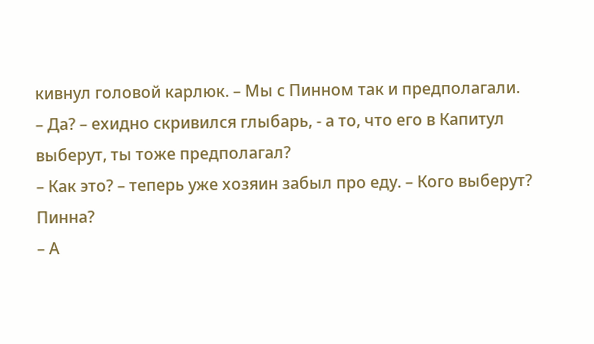кивнул головой карлюк. – Мы с Пинном так и предполагали.
– Да? – ехидно скривился глыбарь, - а то, что его в Капитул выберут, ты тоже предполагал?
– Как это? – теперь уже хозяин забыл про еду. – Кого выберут? Пинна?
– А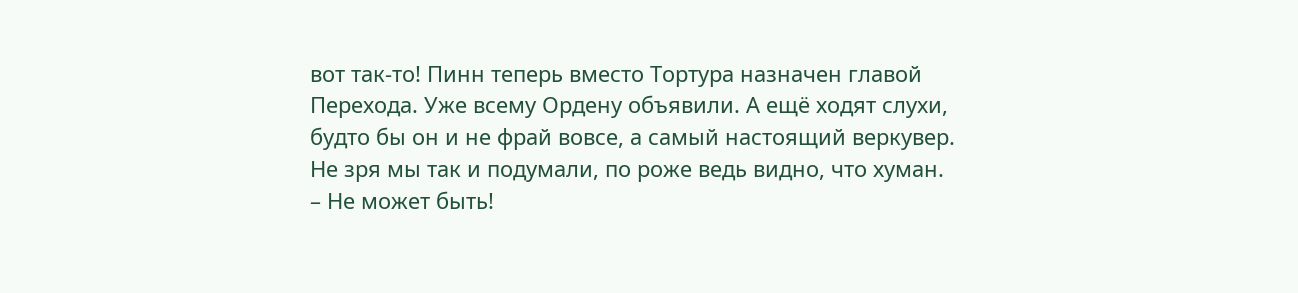вот так-то! Пинн теперь вместо Тортура назначен главой Перехода. Уже всему Ордену объявили. А ещё ходят слухи, будто бы он и не фрай вовсе, а самый настоящий веркувер. Не зря мы так и подумали, по роже ведь видно, что хуман.
– Не может быть!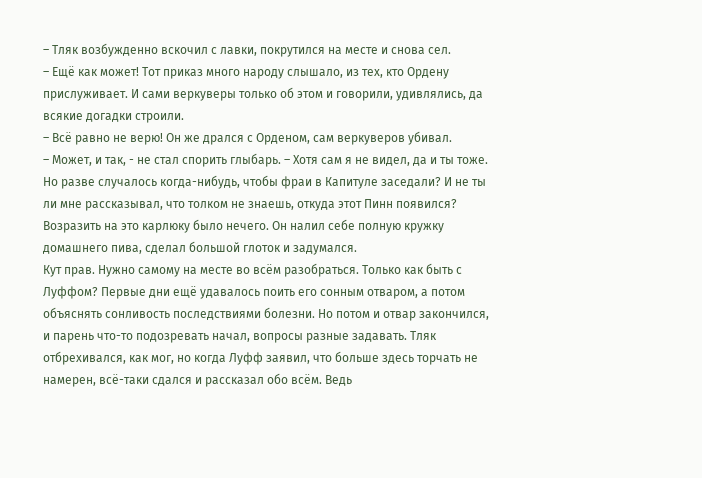– Тляк возбужденно вскочил с лавки, покрутился на месте и снова сел.
– Ещё как может! Тот приказ много народу слышало, из тех, кто Ордену прислуживает. И сами веркуверы только об этом и говорили, удивлялись, да всякие догадки строили.
– Всё равно не верю! Он же дрался с Орденом, сам веркуверов убивал.
– Может, и так, - не стал спорить глыбарь. – Хотя сам я не видел, да и ты тоже. Но разве случалось когда-нибудь, чтобы фраи в Капитуле заседали? И не ты ли мне рассказывал, что толком не знаешь, откуда этот Пинн появился?
Возразить на это карлюку было нечего. Он налил себе полную кружку домашнего пива, сделал большой глоток и задумался.
Кут прав. Нужно самому на месте во всём разобраться. Только как быть с Луффом? Первые дни ещё удавалось поить его сонным отваром, а потом объяснять сонливость последствиями болезни. Но потом и отвар закончился, и парень что-то подозревать начал, вопросы разные задавать. Тляк отбрехивался, как мог, но когда Луфф заявил, что больше здесь торчать не намерен, всё-таки сдался и рассказал обо всём. Ведь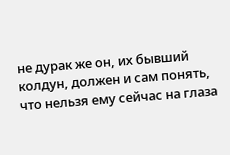не дурак же он, их бывший колдун, должен и сам понять, что нельзя ему сейчас на глаза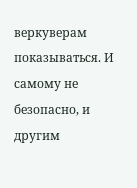веркуверам показываться. И самому не безопасно, и другим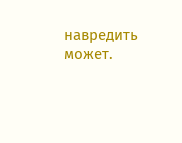навредить может.